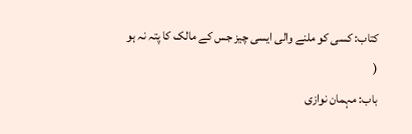کتاب: کسی کو ملنے والی ایسی چیز جس کے مالک کا پتہ نہ ہو
(
باب: مہمان نوازی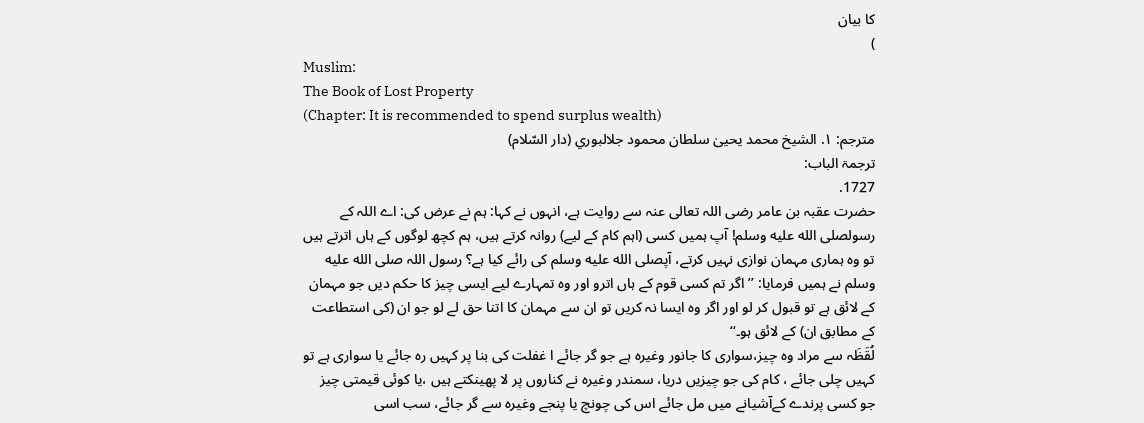کا بیان
)
Muslim:
The Book of Lost Property
(Chapter: It is recommended to spend surplus wealth)
مترجم: ١. الشيخ محمد يحيىٰ سلطان محمود جلالبوري (دار السّلام)
ترجمۃ الباب:
1727.
حضرت عقبہ بن عامر رضی اللہ تعالی عنہ سے روایت ہے، انہوں نے کہا: ہم نے عرض کی: اے اللہ کے رسولصلى الله عليه وسلم! آپ ہمیں کسی (اہم کام کے لیے) روانہ کرتے ہیں، ہم کچھ لوگوں کے ہاں اترتے ہیں تو وہ ہماری مہمان نوازی نہیں کرتے، آپصلى الله عليه وسلم کی رائے کیا ہے؟ رسول اللہ صلى الله عليه وسلم نے ہمیں فرمایا: ’’اگر تم کسی قوم کے ہاں اترو اور وہ تمہارے لیے ایسی چیز کا حکم دیں جو مہمان کے لائق ہے تو قبول کر لو اور اگر وہ ایسا نہ کریں تو ان سے مہمان کا اتنا حق لے لو جو ان (کی استطاعت کے مطابق ان) کے لائق ہو۔‘‘
لُقَظَہ سے مراد وہ چیز،سواری کا جانور وغیرہ ہے جو گر جائے ا غفلت کی بنا پر کہیں رہ جائے یا سواری ہے تو کہیں چلی جائے ، کام کی جو چیزیں دریا، سمندر وغیرہ نے کناروں پر لا پھینکتے ہیں ،یا کوئی قیمتی چیز جو کسی پرندے کےآشیانے میں مل جائے اس کی چونچ یا پنجے وغیرہ سے گر جائے، سب اسی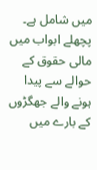میں شامل ہے۔
پچھلے ابواب میں مالی حقوق کے حوالے سے پیدا ہونے والے جھگڑوں کے بارے میں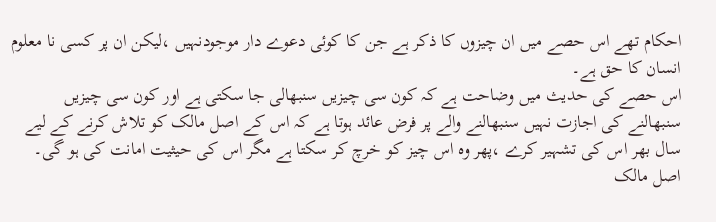احکام تھے اس حصے میں ان چیزوں کا ذکر ہے جن کا کوئی دعوے دار موجودنہیں ،لیکن ان پر کسی نا معلوم انسان کا حق ہے۔
اس حصے کی حدیث میں وضاحت ہے کہ کون سی چیزیں سنبھالی جا سکتی ہے اور کون سی چیزیں سنبھالنے کی اجازت نہیں سنبھالنے والے پر فرض عائد ہوتا ہے کہ اس کے اصل مالک کو تلاش کرنے کے لیے سال بھر اس کی تشہیر کرے ،پھر وہ اس چیز کو خرچ کر سکتا ہے مگر اس کی حیثیت امانت کی ہو گی۔ اصل مالک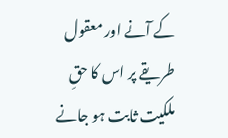کے آنے اور معقول طریقے پر اس کا حقِ ملکیت ثابت ہو جانے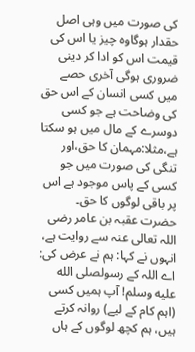کی صورت میں وہی اصل حقدار ہوگاوہ چیز یا اس کی قیمت اس کو ادا کر دینی ضروری ہوگی آخری حصے میں کسی انسان کے اس حق کی وضاحت ہے جو کسی دوسرے کے مال میں ہو سکتا ہے،مثلا:مہمان کا حق،اور تنگی کی صورت میں جو کسی کے پاس موجود ہے اس پر باقی لوگوں کا حق۔
حضرت عقبہ بن عامر رضی اللہ تعالی عنہ سے روایت ہے، انہوں نے کہا: ہم نے عرض کی: اے اللہ کے رسولصلى الله عليه وسلم! آپ ہمیں کسی (اہم کام کے لیے) روانہ کرتے ہیں، ہم کچھ لوگوں کے ہاں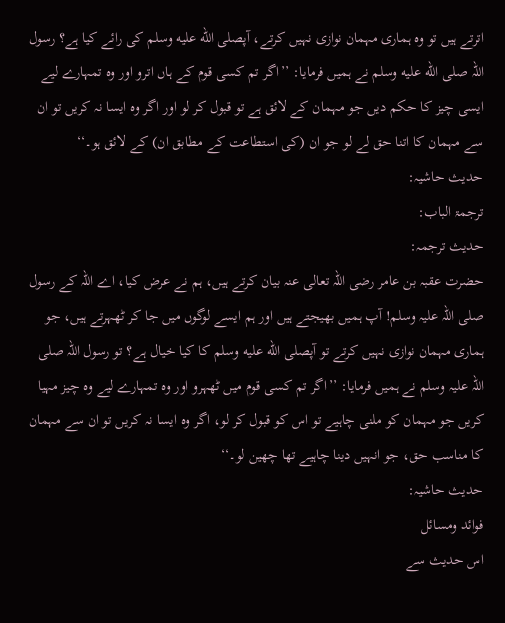اترتے ہیں تو وہ ہماری مہمان نوازی نہیں کرتے، آپصلى الله عليه وسلم کی رائے کیا ہے؟ رسول اللہ صلى الله عليه وسلم نے ہمیں فرمایا: ’’اگر تم کسی قوم کے ہاں اترو اور وہ تمہارے لیے ایسی چیز کا حکم دیں جو مہمان کے لائق ہے تو قبول کر لو اور اگر وہ ایسا نہ کریں تو ان سے مہمان کا اتنا حق لے لو جو ان (کی استطاعت کے مطابق ان) کے لائق ہو۔‘‘
حدیث حاشیہ:
ترجمۃ الباب:
حدیث ترجمہ:
حضرت عقبہ بن عامر رضی اللہ تعالی عنہ بیان کرتے ہیں، ہم نے عرض کیا، اے اللہ کے رسول صلی اللہ علیہ وسلم! آپ ہمیں بھیجتے ہیں اور ہم ایسے لوگوں میں جا کر ٹھہرتے ہیں، جو ہماری مہمان نوازی نہیں کرتے تو آپصلى الله عليه وسلم کا کیا خیال ہے؟ تو رسول اللہ صلی اللہ علیہ وسلم نے ہمیں فرمایا: ’’اگر تم کسی قوم میں ٹھہرو اور وہ تمہارے لیے وہ چیز مہیا کریں جو مہمان کو ملنی چاہیے تو اس کو قبول کر لو، اگر وہ ایسا نہ کریں تو ان سے مہمان کا مناسب حق، جو انہیں دینا چاہیے تھا چھین لو۔‘‘
حدیث حاشیہ:
فوائد ومسائل
اس حدیث سے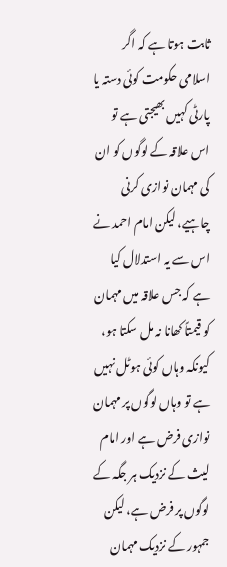ثابت ہوتا ہے کہ اگر اسلامی حکومت کوئی دستہ یا پارٹی کہیں بھیجتی ہے تو اس علاقہ کے لوگوں کو ان کی مہمان نوازی کرنی چاہیے، لیکن امام احمد نے اس سے یہ استدلال کیا ہے کہ جس علاقہ میں مہمان کو قیمتاً کھانا نہ مل سکتا ہو، کیونکہ وہاں کوئی ہوٹل نہیں ہے تو وہاں لوگوں پر مہمان نوازی فرض ہے اور امام لیث کے نزدیک ہر جگہ کے لوگوں پر فرض ہے، لیکن جمہور کے نزدیک مہمان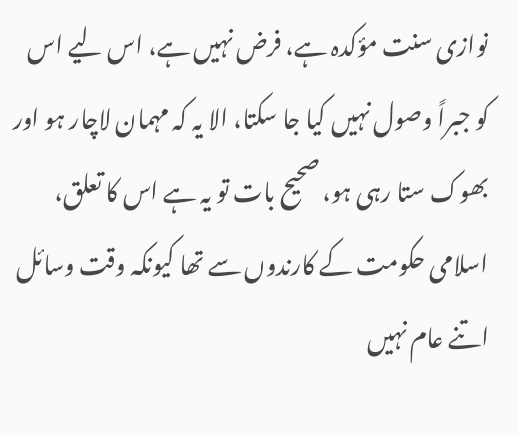نوازی سنت مؤکدہ ہے، فرض نہیں ہے، اس لیے اس کو جبراً وصول نہیں کیا جا سکتا، الا یہ کہ مہمان لاچار ہو اور بھوک ستا رہی ہو، صحیح بات تو یہ ہے اس کا تعلق، اسلامی حکومت کے کارندوں سے تھا کیونکہ وقت وسائل اتنے عام نہیں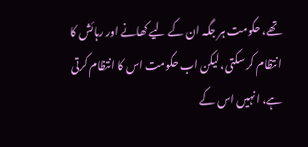تھے، حکومت ہر جگہ ان کے لیے کھانے اور رہائش کا انتظام کر سکتی، لیکن اب حکومت اس کا انتظام کرتی ہے، انہیں اس کے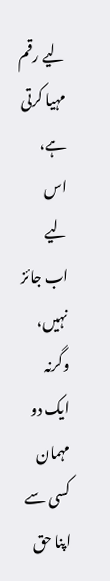لیے رقم مہیا کرتی ہے، اس لیے اب جائز نہیں، وگرنہ ایک دو مہمان کسی سے اپنا حق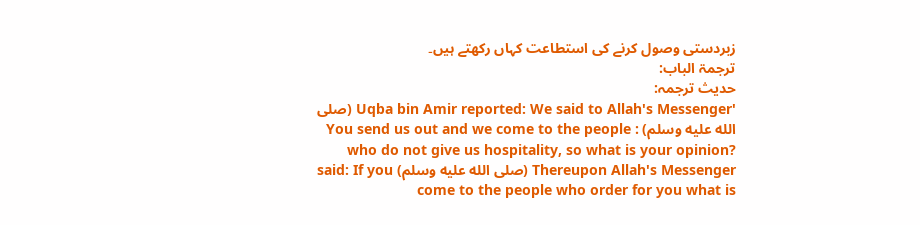زبردستی وصول کرنے کی استطاعت کہاں رکھتے ہیں۔
ترجمۃ الباب:
حدیث ترجمہ:
'Uqba bin Amir reported: We said to Allah's Messenger (صلى الله عليه وسلم) : You send us out and we come to the people who do not give us hospitality, so what is your opinion? Thereupon Allah's Messenger (صلى الله عليه وسلم) said: If you come to the people who order for you what is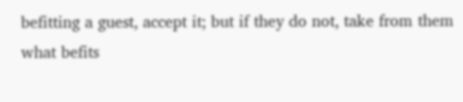befitting a guest, accept it; but if they do not, take from them what befits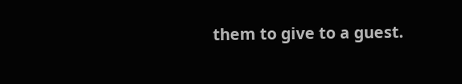them to give to a guest.